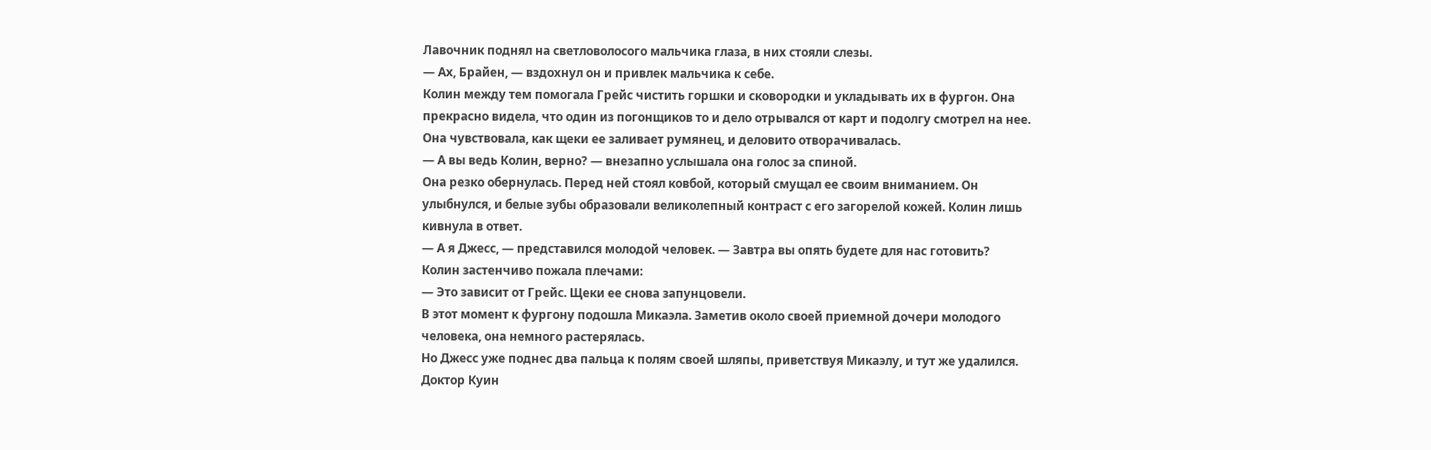Лавочник поднял на светловолосого мальчика глаза, в них стояли слезы.
— Ах, Брайен, — вздохнул он и привлек мальчика к себе.
Колин между тем помогала Грейс чистить горшки и сковородки и укладывать их в фургон. Она прекрасно видела, что один из погонщиков то и дело отрывался от карт и подолгу смотрел на нее. Она чувствовала, как щеки ее заливает румянец, и деловито отворачивалась.
— А вы ведь Колин, верно? — внезапно услышала она голос за спиной.
Она резко обернулась. Перед ней стоял ковбой, который смущал ее своим вниманием. Он улыбнулся, и белые зубы образовали великолепный контраст с его загорелой кожей. Колин лишь кивнула в ответ.
— А я Джесс, — представился молодой человек. — Завтра вы опять будете для нас готовить?
Колин застенчиво пожала плечами:
— Это зависит от Грейс. Щеки ее снова запунцовели.
В этот момент к фургону подошла Микаэла. Заметив около своей приемной дочери молодого человека, она немного растерялась.
Но Джесс уже поднес два пальца к полям своей шляпы, приветствуя Микаэлу, и тут же удалился.
Доктор Куин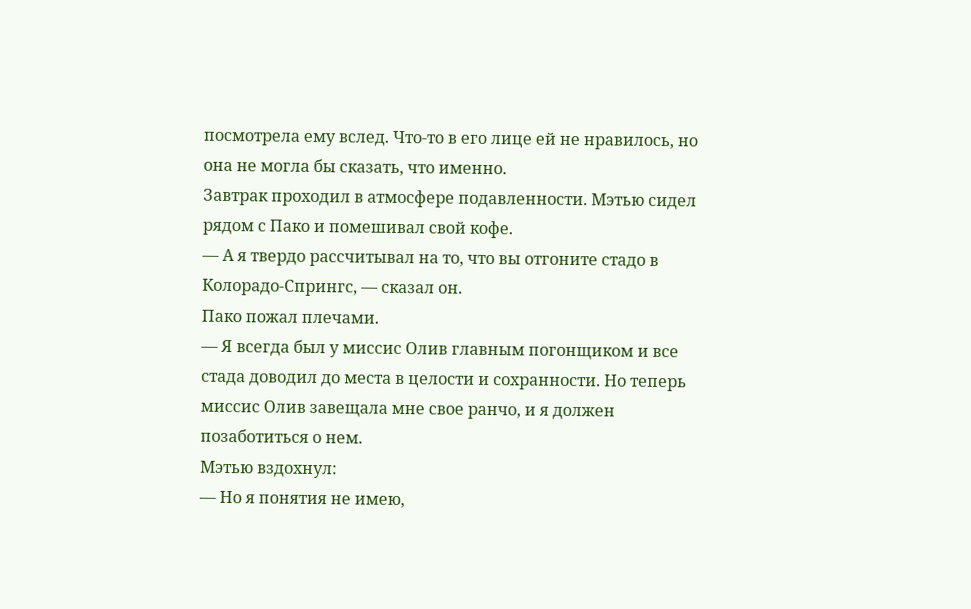посмотрела ему вслед. Что-то в его лице ей не нравилось, но она не могла бы сказать, что именно.
Завтрак проходил в атмосфере подавленности. Мэтью сидел рядом с Пако и помешивал свой кофе.
— А я твердо рассчитывал на то, что вы отгоните стадо в Колорадо-Спрингс, — сказал он.
Пако пожал плечами.
— Я всегда был у миссис Олив главным погонщиком и все стада доводил до места в целости и сохранности. Но теперь миссис Олив завещала мне свое ранчо, и я должен позаботиться о нем.
Мэтью вздохнул:
— Но я понятия не имею,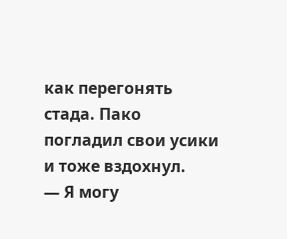как перегонять стада. Пако погладил свои усики и тоже вздохнул.
— Я могу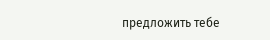предложить тебе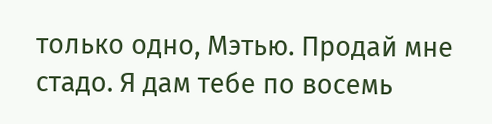только одно, Мэтью. Продай мне стадо. Я дам тебе по восемь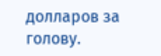долларов за голову.